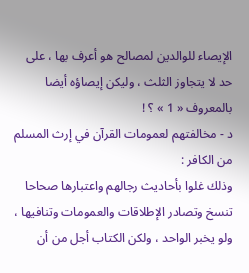الإيصاء للوالدين لمصالح هو أعرف بها ، على حد لا يتجاوز الثلث ، وليكن إيصاؤه أيضا بالمعروف « 1 » ؟ !
د - مخالفتهم لعمومات القرآن في إرث المسلم من الكافر :
وذلك غلوا بأحاديث رجالهم واعتبارها صحاحا تنسخ وتصادر الإطلاقات والعمومات وتنافيها ، ولو يخبر الواحد ، ولكن الكتاب أجل من أن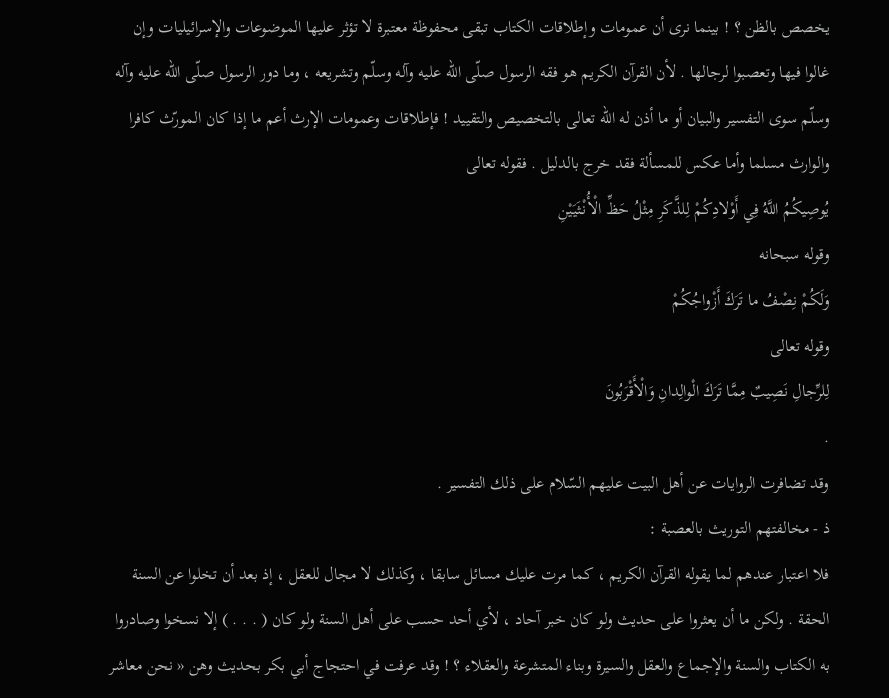يخصص بالظن ؟ ! بينما نرى أن عمومات وإطلاقات الكتاب تبقى محفوظة معتبرة لا تؤثر عليها الموضوعات والإسرائيليات وإن غالوا فيها وتعصبوا لرجالها . لأن القرآن الكريم هو فقه الرسول صلّى اللّه عليه وآله وسلّم وتشريعه ، وما دور الرسول صلّى اللّه عليه وآله وسلّم سوى التفسير والبيان أو ما أذن له اللّه تعالى بالتخصيص والتقييد ! فإطلاقات وعمومات الإرث أعم ما إذا كان المورّث كافرا والوارث مسلما وأما عكس للمسألة فقد خرج بالدليل . فقوله تعالى
يُوصِيكُمُ اللَّهُ فِي أَوْلادِكُمْ لِلذَّكَرِ مِثْلُ حَظِّ الْأُنْثَيَيْنِ
وقوله سبحانه
وَلَكُمْ نِصْفُ ما تَرَكَ أَزْواجُكُمْ
وقوله تعالى
لِلرِّجالِ نَصِيبٌ مِمَّا تَرَكَ الْوالِدانِ وَالْأَقْرَبُونَ
.
وقد تضافرت الروايات عن أهل البيت عليهم السّلام على ذلك التفسير .
ذ - مخالفتهم التوريث بالعصبة :
فلا اعتبار عندهم لما يقوله القرآن الكريم ، كما مرت عليك مسائل سابقا ، وكذلك لا مجال للعقل ، إذ بعد أن تخلوا عن السنة الحقة . ولكن ما أن يعثروا على حديث ولو كان خبر آحاد ، لأي أحد حسب على أهل السنة ولو كان ( . . . ) إلا نسخوا وصادروا به الكتاب والسنة والإجماع والعقل والسيرة وبناء المتشرعة والعقلاء ؟ ! وقد عرفت في احتجاج أبي بكر بحديث وهن « نحن معاشر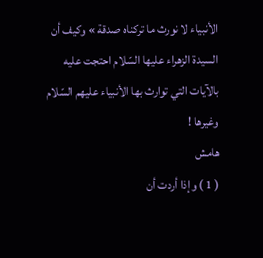الأنبياء لا نورث ما تركناه صدقة » وكيف أن السيدة الزهراء عليها السّلام احتجت عليه بالآيات التي توارث بها الأنبياء عليهم السّلام وغيرها !
هامش
( 1 ) وإذا أردت أن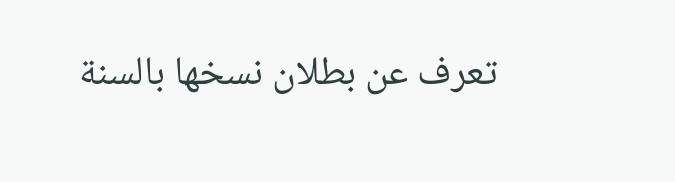تعرف عن بطلان نسخها بالسنة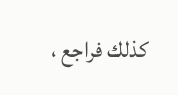كذلك فراجع ،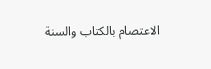الاعتصام بالكتاب والسنة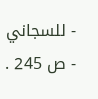- للسجاني - ص 245 .